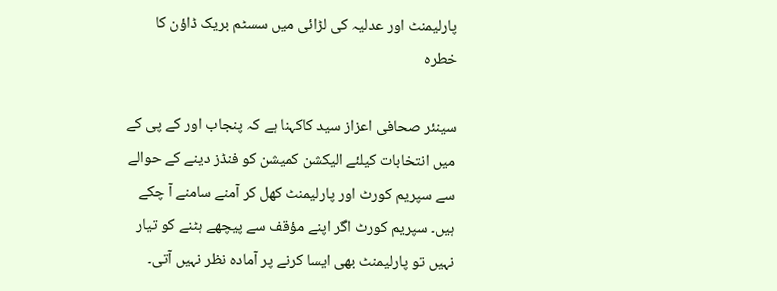پارلیمنٹ اور عدلیہ کی لڑائی میں سسٹم بریک ڈاؤن کا خطرہ

سینئر صحافی اعزاز سید کاکہنا ہے کہ پنجاب اور کے پی کے میں انتخابات کیلئے الیکشن کمیشن کو فنڈز دینے کے حوالے سے سپریم کورٹ اور پارلیمنٹ کھل کر آمنے سامنے آ چکے ہیں۔ سپریم کورٹ اگر اپنے مؤقف سے پیچھے ہٹنے کو تیار نہیں تو پارلیمنٹ بھی ایسا کرنے پر آمادہ نظر نہیں آتی۔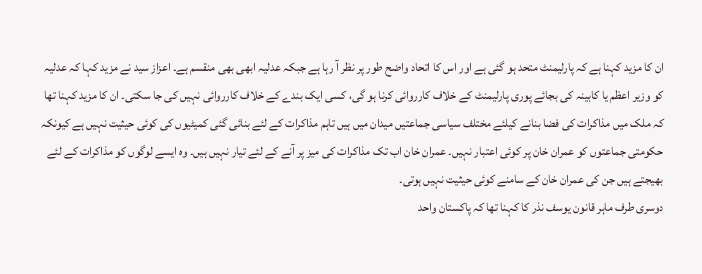ان کا مزید کہنا ہے کہ پارلیمنٹ متحد ہو گئی ہے اور اس کا اتحاد واضح طور پر نظر آ رہا ہے جبکہ عدلیہ ابھی بھی منقسم ہے۔ اعزاز سید نے مزید کہا کہ عدلیہ کو وزیر اعظم یا کابینہ کی بجائے پوری پارلیمنٹ کے خلاف کارروائی کرنا ہو گی، کسی ایک بندے کے خلاف کارروائی نہیں کی جا سکتی۔ ان کا مزید کہنا تھا کہ ملک میں مذاکرات کی فضا بنانے کیلئے مختلف سیاسی جماعتیں میدان میں ہیں تاہم مذاکرات کے لئے بنائی گئی کمیٹیوں کی کوئی حیثیت نہیں ہے کیونکہ حکومتی جماعتوں کو عمران خان پر کوئی اعتبار نہیں۔ عمران خان اب تک مذاکرات کی میز پر آنے کے لئے تیار نہیں ہیں۔ وہ ایسے لوگوں کو مذاکرات کے لئے بھیجتے ہیں جن کی عمران خان کے سامنے کوئی حیثیت نہیں ہوتی۔
دوسری طرف ماہر قانون یوسف نذر کا کہنا تھا کہ پاکستان واحد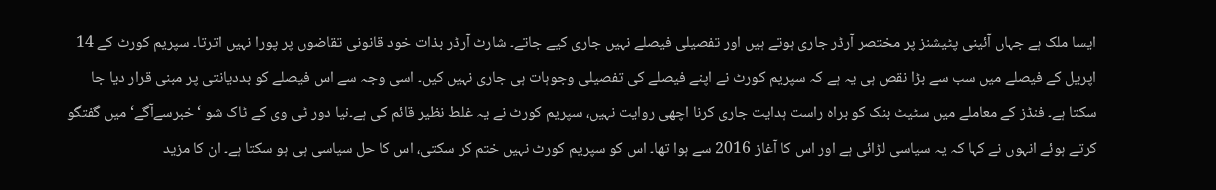ایسا ملک ہے جہاں آئینی پٹیشنز پر مختصر آرڈر جاری ہوتے ہیں اور تفصیلی فیصلے نہیں جاری کیے جاتے۔ شارٹ آرڈر بذات خود قانونی تقاضوں پر پورا نہیں اترتا۔ سپریم کورٹ کے 14 اپریل کے فیصلے میں سب سے بڑا نقص ہی یہ ہے کہ سپریم کورٹ نے اپنے فیصلے کی تفصیلی وجوہات ہی جاری نہیں کیں۔ اسی وجہ سے اس فیصلے کو بددیانتی پر مبنی قرار دیا جا سکتا ہے۔ فنڈز کے معاملے میں سٹیٹ بنک کو براہ راست ہدایت جاری کرنا اچھی روایت نہیں، سپریم کورٹ نے یہ غلط نظیر قائم کی ہے۔نیا دور ٹی وی کے ٹاک شو ‘خبرسےآگے‘ میں گفتگو کرتے ہوئے انہوں نے کہا کہ یہ سیاسی لڑائی ہے اور اس کا آغاز 2016 سے ہوا تھا۔ اس کو سپریم کورٹ نہیں ختم کر سکتی، اس کا حل سیاسی ہی ہو سکتا ہے۔ ان کا مزید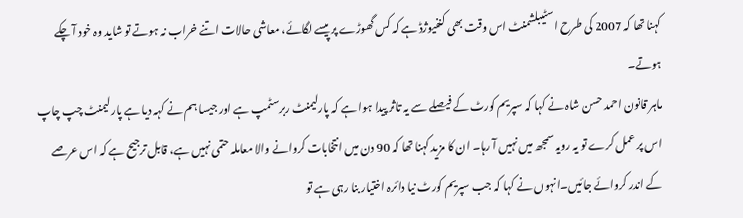کہنا تھا کہ 2007 کی طرح اسٹیبلشمنٹ اس وقت بھی کنفیوژڈ ہے کہ کس گھوڑے پر پیسے لگائے، معاشی حالات اتنے خراب نہ ہوتے تو شاید وہ خود آ چکے ہوتے۔
ماہر قانون احمد حسن شاہ نے کہا کہ سپریم کورٹ کے فیصلے سے یہ تاثر پیدا ہوا ہے کہ پارلیمنٹ ربرسٹمپ ہے اور جیسا ہم نے کہہ دیا ہے پارلیمنٹ چپ چاپ اس پر عمل کرے تو یہ رویہ سمجھ میں نہیں آ رہا۔ ان کا مزید کہنا تھا کہ 90 دن میں انتخابات کروانے والا معاملہ حتمی نہیں ہے، قابل ترجیح ہے کہ اس عرصے کے اندر کروائے جائیں۔انہوں نے کہا کہ جب سپریم کورٹ نیا دائرہ اختیار بنا رہی ہے تو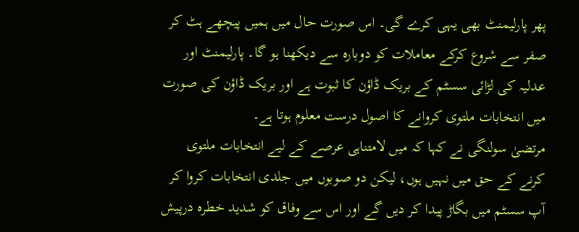پھر پارلیمنٹ بھی یہی کرے گی۔ اس صورت حال میں ہمیں پیچھے ہٹ کر صفر سے شروع کرکے معاملات کو دوبارہ سے دیکھنا ہو گا۔ پارلیمنٹ اور عدلیہ کی لڑائی سسٹم کے بریک ڈاؤن کا ثبوت ہے اور بریک ڈاؤن کی صورت میں انتخابات ملتوی کروانے کا اصول درست معلوم ہوتا ہے۔
مرتضیٰ سولنگی نے کہا کہ میں لامتناہی عرصے کے لیے انتخابات ملتوی کرنے کے حق میں نہیں ہوں، لیکن دو صوبوں میں جلدی انتخابات کروا کر آپ سسٹم میں بگاڑ پیدا کر دیں گے اور اس سے وفاق کو شدید خطرہ درپیش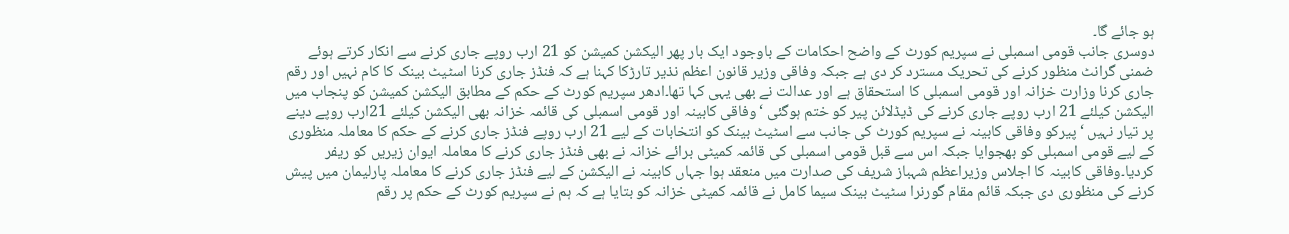ہو جائے گا۔
دوسری جانب قومی اسمبلی نے سپریم کورٹ کے واضح احکامات کے باوجود ایک بار پھر الیکشن کمیشن کو 21 ارب روپے جاری کرنے سے انکار کرتے ہوئے ضمنی گرانٹ منظور کرنے کی تحریک مسترد کر دی ہے جبکہ وفاقی وزیر قانون اعظم نذیر تارڑکا کہنا ہے کہ فنڈز جاری کرنا اسٹیٹ بینک کا کام نہیں اور رقم جاری کرنا وزارت خزانہ اور قومی اسمبلی کا استحقاق ہے اور عدالت نے بھی یہی کہا تھا۔ادھر سپریم کورٹ کے حکم کے مطابق الیکشن کمیشن کو پنجاب میں الیکشن کیلئے 21 ارب روپے جاری کرنے کی ڈیڈلائن پیر کو ختم ہوگئی ‘وفاقی کابینہ اور قومی اسمبلی کی قائمہ خزانہ بھی الیکشن کیلئے 21ارب روپے دینے پر تیار نہیں ‘پیرکو وفاقی کابینہ نے سپریم کورٹ کی جانب سے اسٹیٹ بینک کو انتخابات کے لیے 21 ارب روپے فنڈز جاری کرنے کے حکم کا معاملہ منظوری کے لیے قومی اسمبلی کو بھجوایا جبکہ اس سے قبل قومی اسمبلی کی قائمہ کمیٹی برائے خزانہ نے بھی فنڈز جاری کرنے کا معاملہ ایوان زیریں کو ریفر کردیا۔وفاقی کابینہ کا اجلاس وزیراعظم شہباز شریف کی صدارت میں منعقد ہوا جہاں کابینہ نے الیکشن کے لیے فنڈز جاری کرنے کا معاملہ پارلیمان میں پیش کرنے کی منظوری دی جبکہ قائم مقام گورنرا سٹیٹ بینک سیما کامل نے قائمہ کمیٹی خزانہ کو بتایا ہے کہ ہم نے سپریم کورٹ کے حکم پر رقم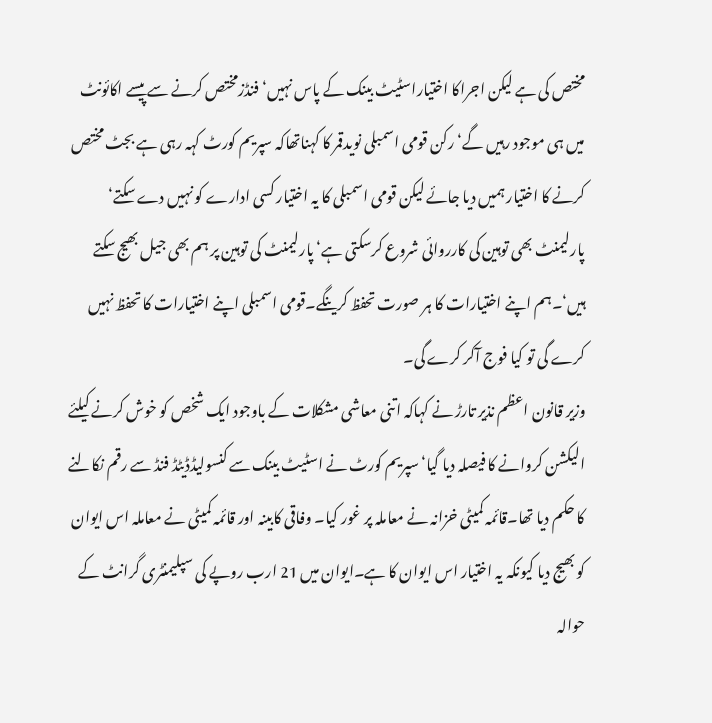مختص کی ہے لیکن اجراکا اختیاراسٹیٹ بینک کے پاس نہیں‘ فنڈزمختص کرنے سے پیسے اکائونٹ میں ہی موجود رہیں گے‘رکن قومی اسمبلی نویدقمر کا کہناتھاکہ سپریم کورٹ کہہ رہی ہے بجٹ مختص کرنے کا اختیار ہمیں دیا جائے لیکن قومی اسمبلی کا یہ اختیار کسی ادارے کو نہیں دے سکتے‘ پارلیمنٹ بھی توہین کی کارروائی شروع کرسکتی ہے‘ پارلیمنٹ کی توہین پر ہم بھی جیل بھیج سکتے ہیں‘۔ہم اپنے اختیارات کا ہر صورت تحفظ کرینگے۔قومی اسمبلی اپنے اختیارات کا تحفظ نہیں کرے گی تو کیا فوج آکر کرے گی۔
وزیر قانون اعظم نذیر تارڑ نے کہاکہ اتنی معاشی مشکلات کے باوجود ایک شخص کو خوش کرنے کیلئے الیکشن کروانے کا فیصلہ دیا گیا‘سپریم کورٹ نے اسٹیٹ بینک سے کنسولیڈڈیٹڈ فنڈ سے رقم نکالنے کا حکم دیا تھا۔قائمہ کمیٹی خزانہ نے معاملہ پر غور کیا۔ وفاقی کابینہ اور قائمہ کمیٹی نے معاملہ اس ایوان کو بھیج دیا کیونکہ یہ اختیار اس ایوان کا ہے۔ایوان میں 21 ارب روپے کی سپلیمنٹری گرانٹ کے حوالہ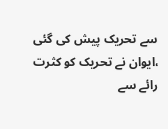سے تحریک پیش کی گئی ،ایوان نے تحریک کو کثرت رائے سے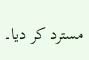مسترد کر دیا۔